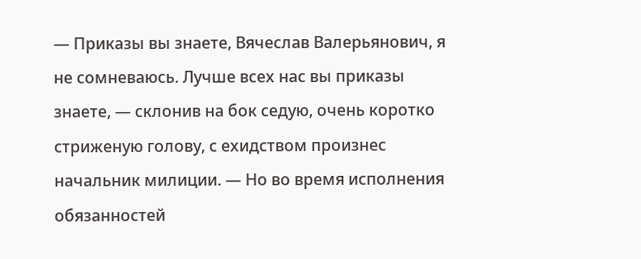— Приказы вы знаете, Вячеслав Валерьянович, я не сомневаюсь. Лучше всех нас вы приказы знаете, — склонив на бок седую, очень коротко стриженую голову, с ехидством произнес начальник милиции. — Но во время исполнения обязанностей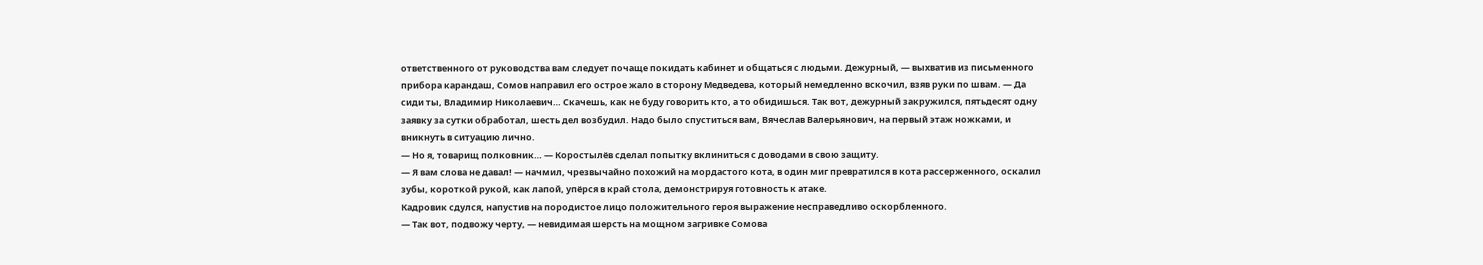ответственного от руководства вам следует почаще покидать кабинет и общаться с людьми. Дежурный, — выхватив из письменного прибора карандаш, Сомов направил его острое жало в сторону Медведева, который немедленно вскочил, взяв руки по швам. — Да сиди ты, Владимир Николаевич… Скачешь, как не буду говорить кто, а то обидишься. Так вот, дежурный закружился, пятьдесят одну заявку за сутки обработал, шесть дел возбудил. Надо было спуститься вам, Вячеслав Валерьянович, на первый этаж ножками, и вникнуть в ситуацию лично.
— Но я, товарищ полковник… — Коростылёв сделал попытку вклиниться с доводами в свою защиту.
— Я вам слова не давал! — начмил, чрезвычайно похожий на мордастого кота, в один миг превратился в кота рассерженного, оскалил зубы, короткой рукой, как лапой, упёрся в край стола, демонстрируя готовность к атаке.
Кадровик сдулся, напустив на породистое лицо положительного героя выражение несправедливо оскорбленного.
— Так вот, подвожу черту, — невидимая шерсть на мощном загривке Сомова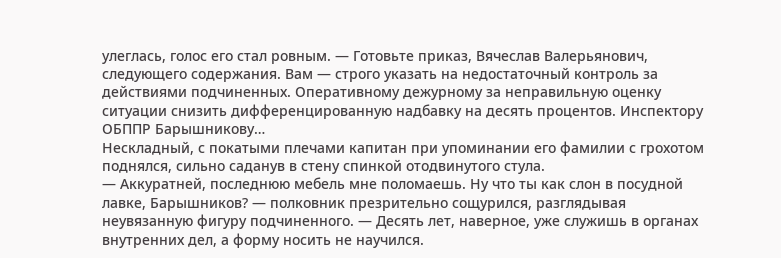улеглась, голос его стал ровным. — Готовьте приказ, Вячеслав Валерьянович, следующего содержания. Вам — строго указать на недостаточный контроль за действиями подчиненных. Оперативному дежурному за неправильную оценку ситуации снизить дифференцированную надбавку на десять процентов. Инспектору ОБППР Барышникову…
Нескладный, с покатыми плечами капитан при упоминании его фамилии с грохотом поднялся, сильно саданув в стену спинкой отодвинутого стула.
— Аккуратней, последнюю мебель мне поломаешь. Ну что ты как слон в посудной лавке, Барышников? — полковник презрительно сощурился, разглядывая неувязанную фигуру подчиненного. — Десять лет, наверное, уже служишь в органах внутренних дел, а форму носить не научился.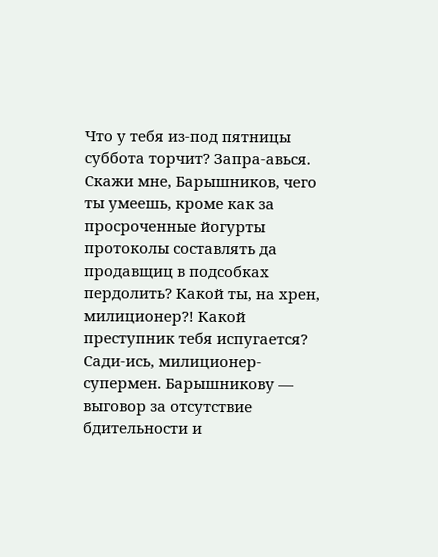Что у тебя из-под пятницы суббота торчит? Запра-авься. Скажи мне, Барышников, чего ты умеешь, кроме как за просроченные йогурты протоколы составлять да продавщиц в подсобках пердолить? Какой ты, на хрен, милиционер?! Какой преступник тебя испугается? Сади-ись, милиционер-супермен. Барышникову — выговор за отсутствие бдительности и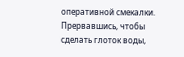оперативной смекалки.
Прервавшись, чтобы сделать глоток воды,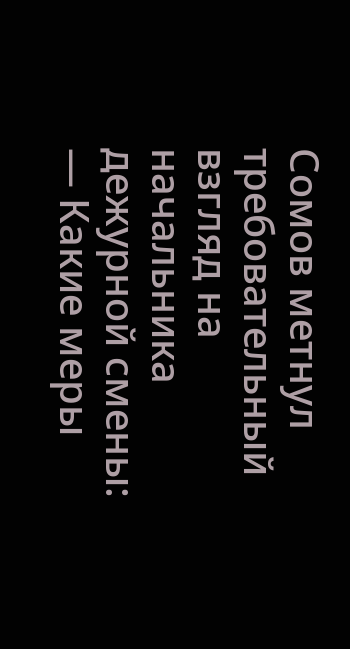Сомов метнул требовательный взгляд на начальника дежурной смены:
— Какие меры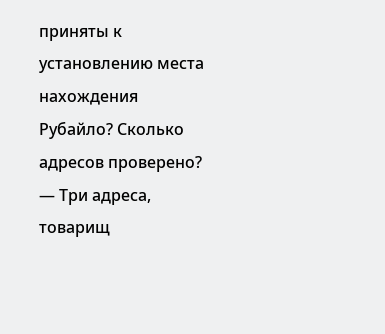приняты к установлению места нахождения Рубайло? Сколько адресов проверено?
— Три адреса, товарищ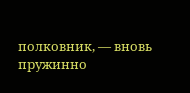полковник, — вновь пружинно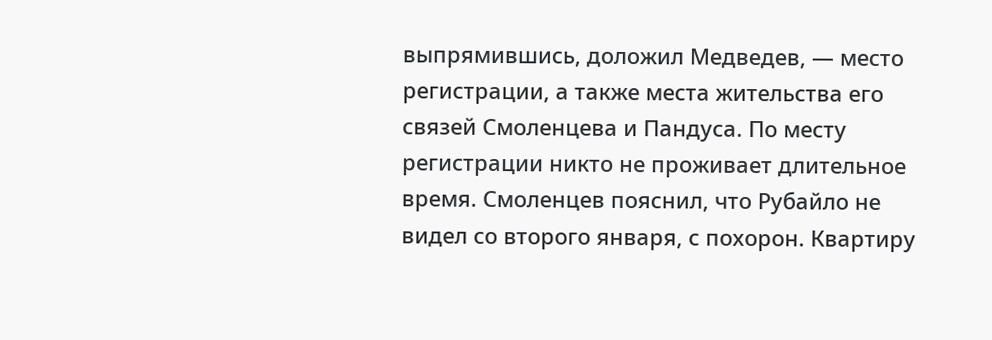выпрямившись, доложил Медведев, — место регистрации, а также места жительства его связей Смоленцева и Пандуса. По месту регистрации никто не проживает длительное время. Смоленцев пояснил, что Рубайло не видел со второго января, с похорон. Квартиру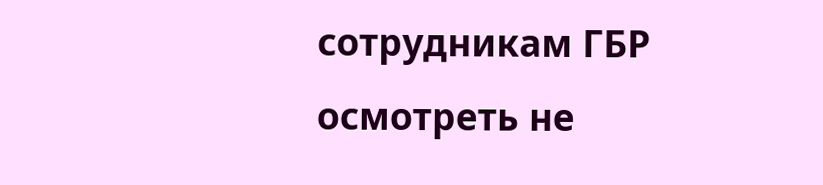сотрудникам ГБР осмотреть не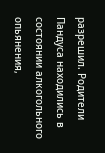разрешил. Родители Пандуса находились в состоянии алкогольного опьянения,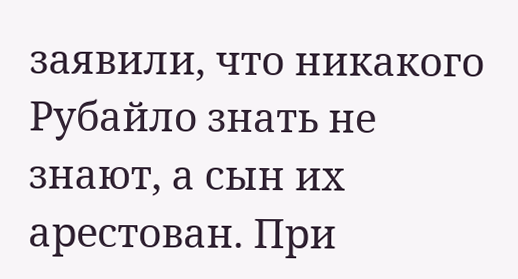заявили, что никакого Рубайло знать не знают, а сын их арестован. При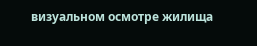визуальном осмотре жилища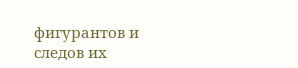фигурантов и следов их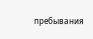пребывания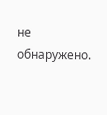не обнаружено.